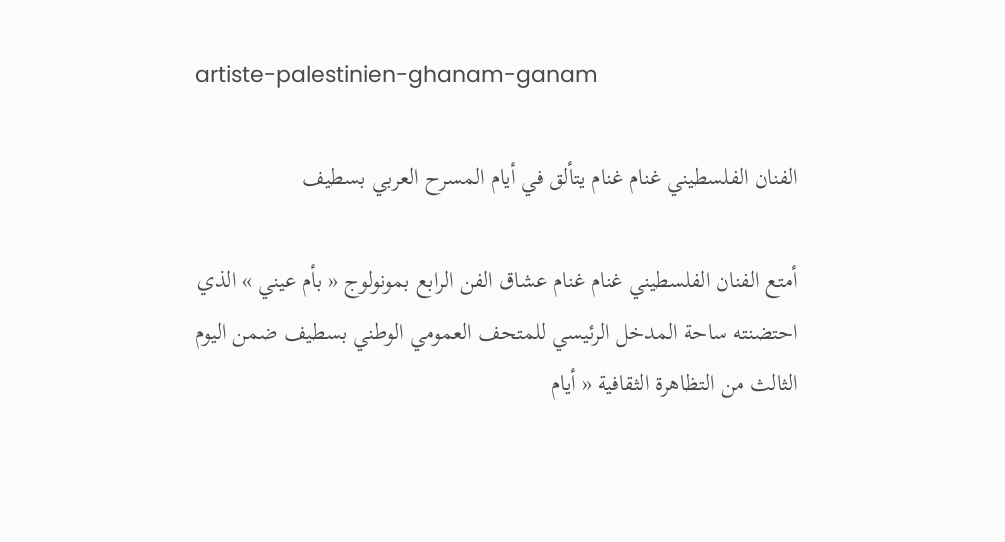artiste-palestinien-ghanam-ganam

الفنان الفلسطيني غنام غنام يتألق في أيام المسرح العربي بسطيف

أمتع الفنان الفلسطيني غنام غنام عشاق الفن الرابع بمونولوج « بأم عيني » الذي احتضنته ساحة المدخل الرئيسي للمتحف العمومي الوطني بسطيف ضمن اليوم الثالث من التظاهرة الثقافية « أيام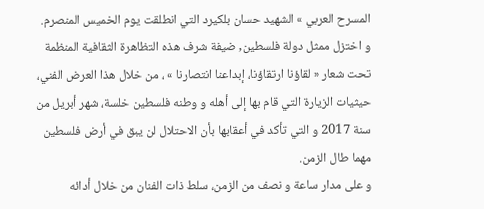المسرح العربي » الشهيد حسان بلكيرد التي انطلقت يوم الخميس المنصرم.
و اختزل ممثل دولة فلسطين, ضيفة شرف هذه التظاهرة الثقافية المنظمة تحت شعار « لقاؤنا ارتقاؤنا، إبداعنا انتصارنا » ، من خلال هذا العرض الفني، حيثيات الزيارة التي قام بها إلى أهله و وطنه فلسطين خلسة، شهر أبريل من سنة 2017 و التي تأكد في أعقابها بأن الاحتلال لن يبق في أرض فلسطين مهما طال الزمن.
و على مدار ساعة و نصف من الزمن، سلط ذات الفنان من خلال أدائه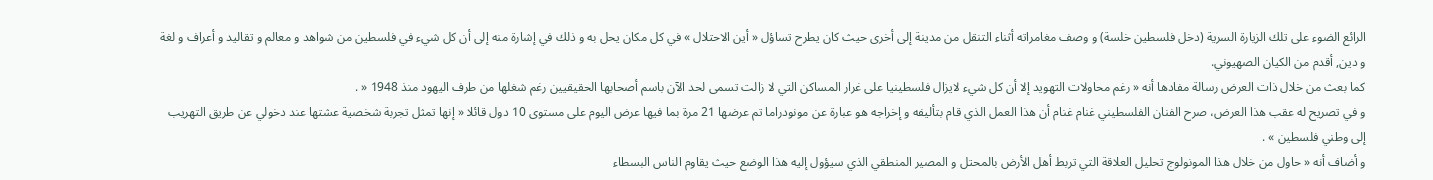الرائع الضوء على تلك الزيارة السرية (دخل فلسطين خلسة) و وصف مغامراته أثناء التنقل من مدينة إلى أخرى حيث كان يطرح تساؤل « أين الاحتلال » في كل مكان يحل به و ذلك في إشارة منه إلى أن كل شيء في فلسطين من شواهد و معالم و تقاليد و أعراف و لغة و دين, أقدم من الكيان الصهيوني.
كما بعث من خلال ذات العرض رسالة مفادها أنه « رغم محاولات التهويد إلا أن كل شيء لايزال فلسطينيا على غرار المساكن التي لا زالت تسمى لحد الآن باسم أصحابها الحقيقيين رغم شغلها من طرف اليهود منذ 1948 « .
و في تصريح له عقب هذا العرض، صرح الفنان الفلسطيني غنام غنام أن هذا العمل الذي قام بتأليفه و إخراجه هو عبارة عن مونودراما تم عرضها 21 مرة بما فيها عرض اليوم على مستوى 10 دول قائلا « إنها تمثل تجربة شخصية عشتها عند دخولي عن طريق التهريب إلى وطني فلسطين » .
و أضاف أنه « حاول من خلال هذا المونولوج تحليل العلاقة التي تربط أهل الأرض بالمحتل و المصير المنطقي الذي سيؤول إليه هذا الوضع حيث يقاوم الناس البسطاء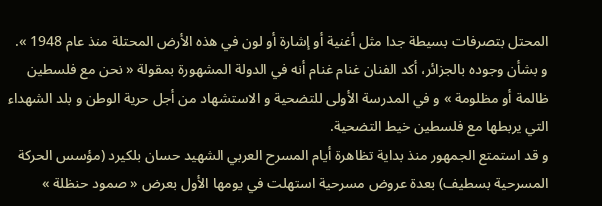المحتل بتصرفات بسيطة جدا مثل أغنية أو إشارة أو لون في هذه الأرض المحتلة منذ عام 1948 ».
و بشأن وجوده بالجزائر، أكد الفنان غنام غنام أنه في الدولة المشهورة بمقولة « نحن مع فلسطين ظالمة أو مظلومة » و في المدرسة الأولى للتضحية و الاستشهاد من أجل حرية الوطن و بلد الشهداء التي يربطها مع فلسطين خيط التضحية.
و قد استمتع الجمهور منذ بداية تظاهرة أيام المسرح العربي الشهيد حسان بلكيرد (مؤسس الحركة المسرحية بسطيف) بعدة عروض مسرحية استهلت في يومها الأول بعرض « صمود حنظلة »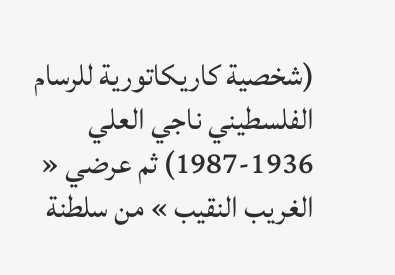(شخصية كاريكاتورية للرسام الفلسطيني ناجي العلي 1936-1987) ثم عرضي « الغريب النقيب » من سلطنة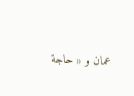عمان و « حاجة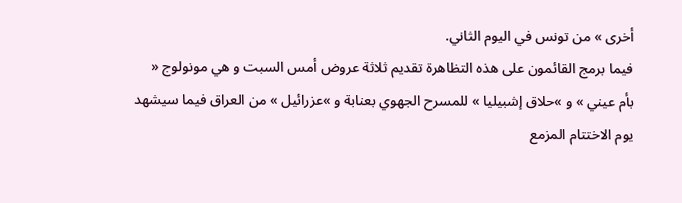أخرى » من تونس في اليوم الثاني.
فيما برمج القائمون على هذه التظاهرة تقديم ثلاثة عروض أمس السبت و هي مونولوج « بأم عيني » و »حلاق إشبيليا » للمسرح الجهوي بعنابة و »عزرائيل » من العراق فيما سيشهد يوم الاختتام المزمع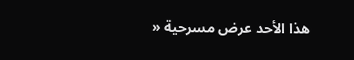هذا الأحد عرض مسرحية «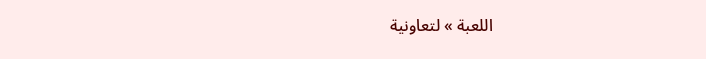اللعبة » لتعاونية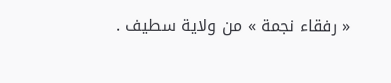« رفقاء نجمة » من ولاية سطيف .